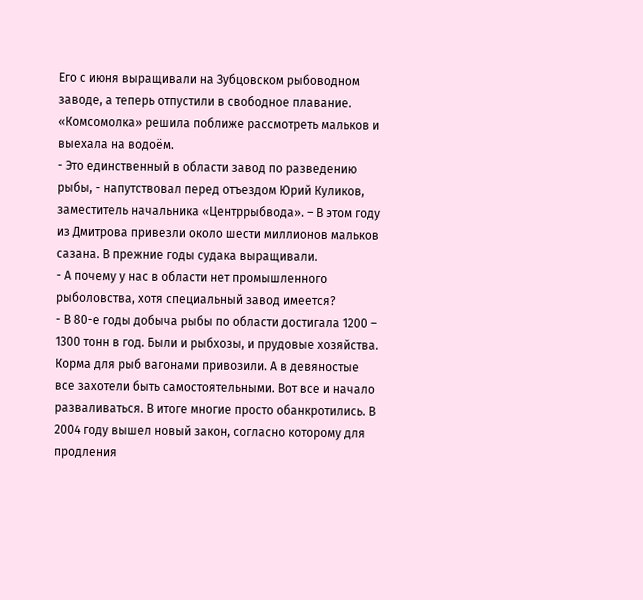Его с июня выращивали на Зубцовском рыбоводном заводе, а теперь отпустили в свободное плавание. «Комсомолка» решила поближе рассмотреть мальков и выехала на водоём.
- Это единственный в области завод по разведению рыбы, - напутствовал перед отъездом Юрий Куликов, заместитель начальника «Центррыбвода». – В этом году из Дмитрова привезли около шести миллионов мальков сазана. В прежние годы судака выращивали.
- А почему у нас в области нет промышленного рыболовства, хотя специальный завод имеется?
- В 80-е годы добыча рыбы по области достигала 1200 – 1300 тонн в год. Были и рыбхозы, и прудовые хозяйства. Корма для рыб вагонами привозили. А в девяностые все захотели быть самостоятельными. Вот все и начало разваливаться. В итоге многие просто обанкротились. В 2004 году вышел новый закон, согласно которому для продления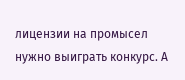лицензии на промысел нужно выиграть конкурс. А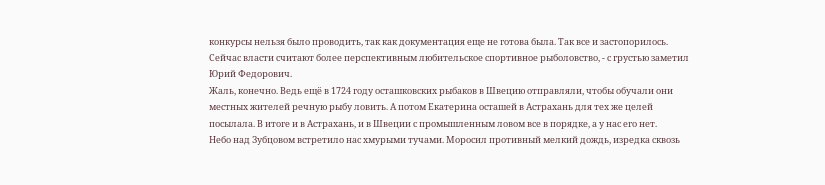конкурсы нельзя было проводить, так как документация еще не готова была. Так все и застопорилось. Сейчас власти считают более перспективным любительское спортивное рыболовство, - с грустью заметил Юрий Федорович.
Жаль, конечно. Ведь ещё в 1724 году осташковских рыбаков в Швецию отправляли, чтобы обучали они местных жителей речную рыбу ловить. А потом Екатерина осташей в Астрахань для тех же целей посылала. В итоге и в Астрахань, и в Швеции с промышленным ловом все в порядке, а у нас его нет.
Небо над Зубцовом встретило нас хмурыми тучами. Моросил противный мелкий дождь, изредка сквозь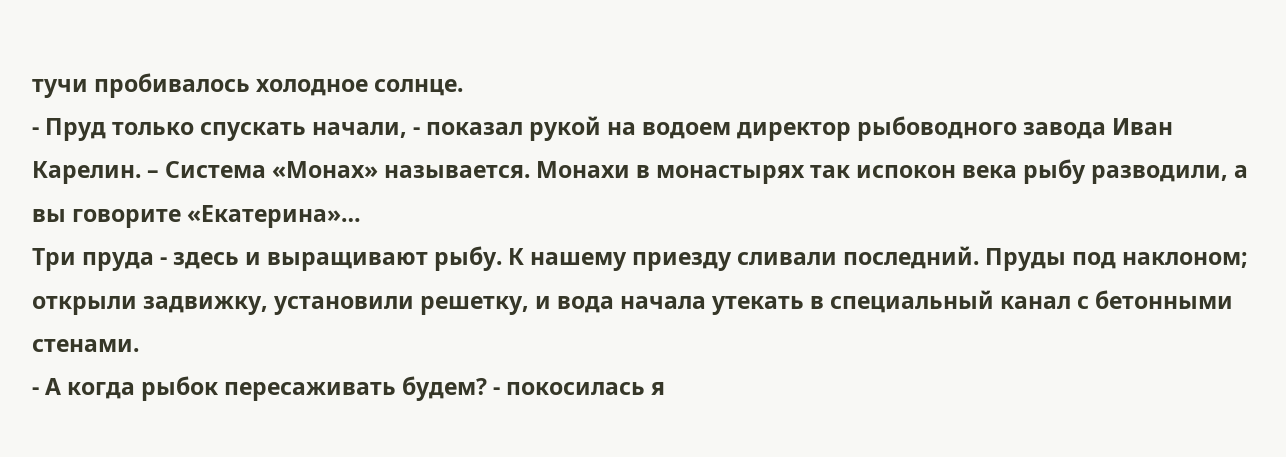тучи пробивалось холодное солнце.
- Пруд только спускать начали, - показал рукой на водоем директор рыбоводного завода Иван Карелин. – Система «Монах» называется. Монахи в монастырях так испокон века рыбу разводили, а вы говорите «Екатерина»…
Три пруда - здесь и выращивают рыбу. К нашему приезду сливали последний. Пруды под наклоном; открыли задвижку, установили решетку, и вода начала утекать в специальный канал с бетонными стенами.
- А когда рыбок пересаживать будем? - покосилась я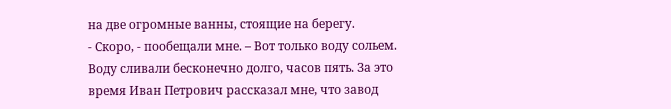на две огромные ванны, стоящие на берегу.
- Скоро, - пообещали мне. – Вот только воду сольем.
Воду сливали бесконечно долго, часов пять. За это время Иван Петрович рассказал мне, что завод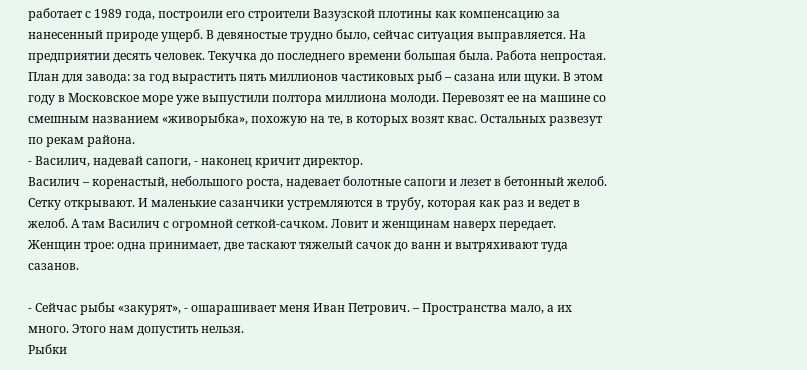работает с 1989 года, построили его строители Вазузской плотины как компенсацию за нанесенный природе ущерб. В девяностые трудно было, сейчас ситуация выправляется. На предприятии десять человек. Текучка до последнего времени большая была. Работа непростая.
План для завода: за год вырастить пять миллионов частиковых рыб – сазана или щуки. В этом году в Московское море уже выпустили полтора миллиона молоди. Перевозят ее на машине со смешным названием «живорыбка», похожую на те, в которых возят квас. Остальных развезут по рекам района.
- Василич, надевай сапоги, - наконец кричит директор.
Василич – коренастый, небольшого роста, надевает болотные сапоги и лезет в бетонный желоб. Сетку открывают. И маленькие сазанчики устремляются в трубу, которая как раз и ведет в желоб. А там Василич с огромной сеткой-сачком. Ловит и женщинам наверх передает. Женщин трое: одна принимает, две таскают тяжелый сачок до ванн и вытряхивают туда сазанов.

- Сейчас рыбы «закурят», - ошарашивает меня Иван Петрович. – Пространства мало, а их много. Этого нам допустить нельзя.
Рыбки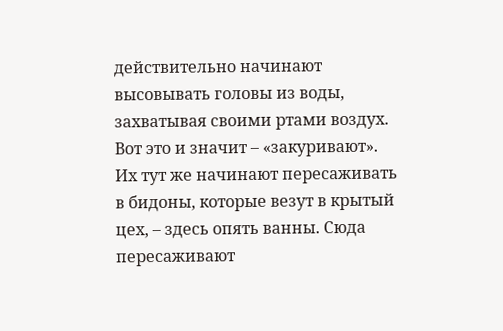действительно начинают высовывать головы из воды, захватывая своими ртами воздух. Вот это и значит – «закуривают».
Их тут же начинают пересаживать в бидоны, которые везут в крытый цех, – здесь опять ванны. Сюда пересаживают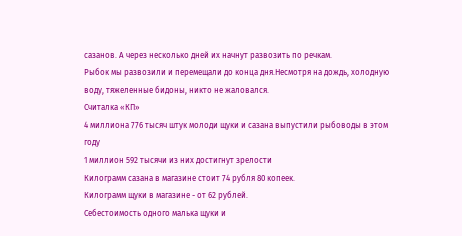сазанов. А через несколько дней их начнут развозить по речкам.
Рыбок мы развозили и перемещали до конца дня.Несмотря на дождь, холодную воду, тяжеленные бидоны, никто не жаловался.
Считалка «КП»
4 миллиона 776 тысяч штук молоди щуки и сазана выпустили рыбоводы в этом году
1 миллион 592 тысячи из них достигнут зрелости
Килограмм сазана в магазине стоит 74 рубля 80 копеек.
Килограмм щуки в магазине - от 62 рублей.
Себестоимость одного малька щуки и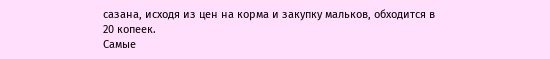сазана, исходя из цен на корма и закупку мальков, обходится в 20 копеек.
Самые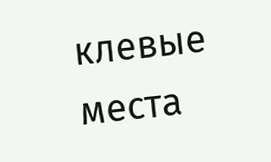клевые места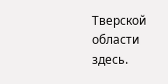Тверской области здесь.